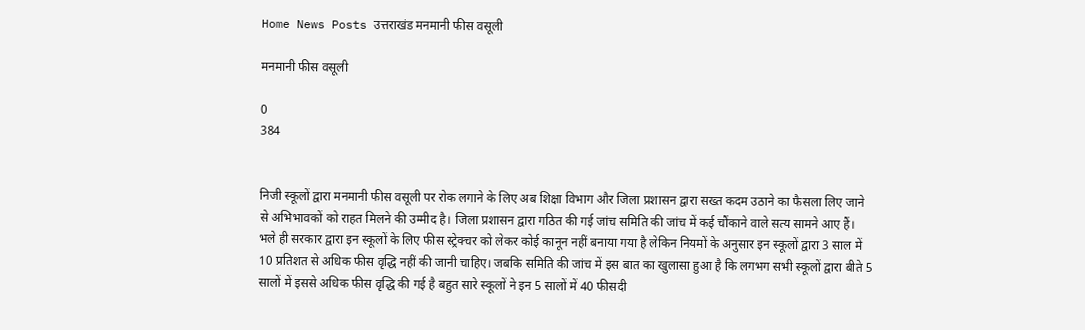Home News Posts उत्तराखंड मनमानी फीस वसूली

मनमानी फीस वसूली

0
384


निजी स्कूलों द्वारा मनमानी फीस वसूली पर रोक लगाने के लिए अब शिक्षा विभाग और जिला प्रशासन द्वारा सख्त कदम उठाने का फैसला लिए जाने से अभिभावकों को राहत मिलने की उम्मीद है। जिला प्रशासन द्वारा गठित की गई जांच समिति की जांच में कई चौंकाने वाले सत्य सामने आए हैं। भले ही सरकार द्वारा इन स्कूलों के लिए फीस स्ट्रेक्चर को लेकर कोई कानून नहीं बनाया गया है लेकिन नियमों के अनुसार इन स्कूलों द्वारा 3 साल में 10 प्रतिशत से अधिक फीस वृद्धि नहीं की जानी चाहिए। जबकि समिति की जांच में इस बात का खुलासा हुआ है कि लगभग सभी स्कूलों द्वारा बीते 5 सालों में इससे अधिक फीस वृद्धि की गई है बहुत सारे स्कूलों ने इन 5 सालों में 40 फीसदी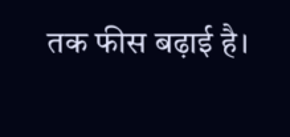तक फीस बढ़ाई है।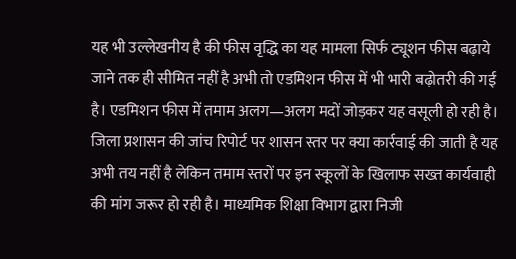यह भी उल्लेखनीय है की फीस वृद्धि का यह मामला सिर्फ ट्यूशन फीस बढ़ाये जाने तक ही सीमित नहीं है अभी तो एडमिशन फीस में भी भारी बढ़ोतरी की गई है। एडमिशन फीस में तमाम अलग—अलग मदों जोड़कर यह वसूली हो रही है। जिला प्रशासन की जांच रिपोर्ट पर शासन स्तर पर क्या कार्रवाई की जाती है यह अभी तय नहीं है लेकिन तमाम स्तरों पर इन स्कूलों के खिलाफ सख्त कार्यवाही की मांग जरूर हो रही है। माध्यमिक शिक्षा विभाग द्वारा निजी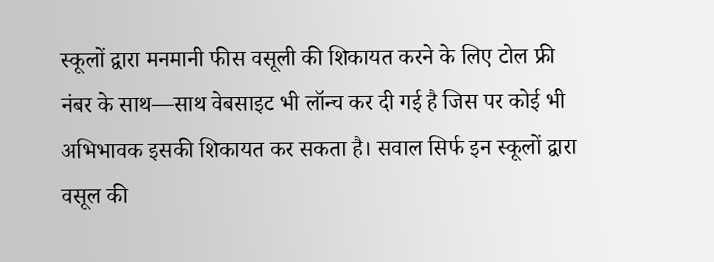स्कूलों द्वारा मनमानी फीस वसूली की शिकायत करने के लिए टोल फ्री नंबर के साथ—साथ वेबसाइट भी लॉन्च कर दी गई है जिस पर कोई भी अभिभावक इसकी शिकायत कर सकता है। सवाल सिर्फ इन स्कूलों द्वारा वसूल की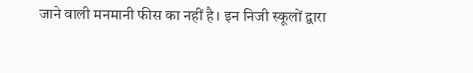जाने वाली मनमानी फीस का नहीं है। इन निजी स्कूलों द्वारा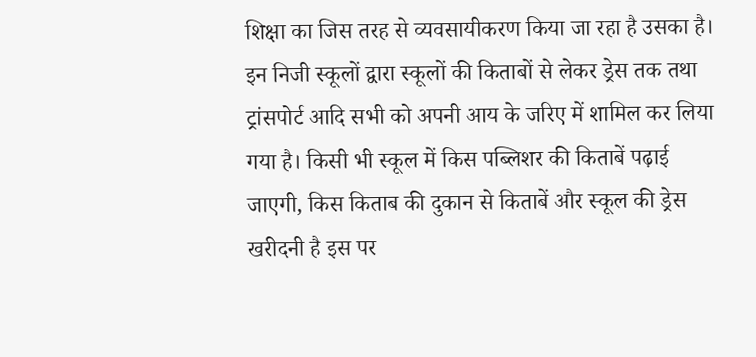शिक्षा का जिस तरह से व्यवसायीकरण किया जा रहा है उसका है। इन निजी स्कूलों द्वारा स्कूलों की किताबों से लेकर ड्रेस तक तथा ट्रांसपोर्ट आदि सभी को अपनी आय के जरिए में शामिल कर लिया गया है। किसी भी स्कूल में किस पब्लिशर की किताबें पढ़ाई जाएगी, किस किताब की दुकान से किताबें और स्कूल की ड्रेस खरीदनी है इस पर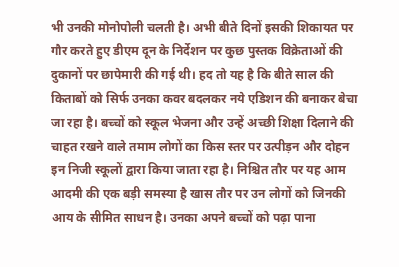भी उनकी मोनोपोली चलती है। अभी बीते दिनों इसकी शिकायत पर गौर करते हुए डीएम दून के निर्देशन पर कुछ पुस्तक विक्रेताओं की दुकानों पर छापेमारी की गई थी। हद तो यह है कि बीते साल की किताबों को सिर्फ उनका कवर बदलकर नये एडिशन की बनाकर बेचा जा रहा है। बच्चों को स्कूल भेजना और उन्हें अच्छी शिक्षा दिलाने की चाहत रखने वाले तमाम लोगों का किस स्तर पर उत्पीड़न और दोहन इन निजी स्कूलों द्वारा किया जाता रहा है। निश्चित तौर पर यह आम आदमी की एक बड़ी समस्या है खास तौर पर उन लोगों को जिनकी आय के सीमित साधन है। उनका अपने बच्चों को पढ़ा पाना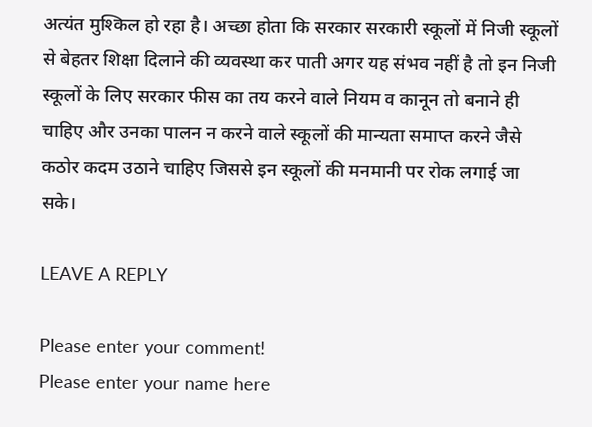अत्यंत मुश्किल हो रहा है। अच्छा होता कि सरकार सरकारी स्कूलों में निजी स्कूलों से बेहतर शिक्षा दिलाने की व्यवस्था कर पाती अगर यह संभव नहीं है तो इन निजी स्कूलों के लिए सरकार फीस का तय करने वाले नियम व कानून तो बनाने ही चाहिए और उनका पालन न करने वाले स्कूलों की मान्यता समाप्त करने जैसे कठोर कदम उठाने चाहिए जिससे इन स्कूलों की मनमानी पर रोक लगाई जा सके।

LEAVE A REPLY

Please enter your comment!
Please enter your name here